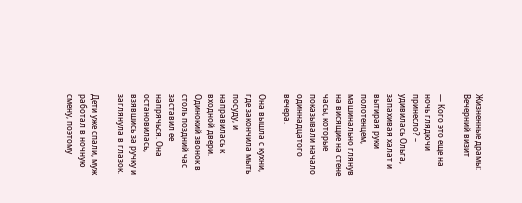Жизненные драмы: Вечерний визит

— Кого это еще на ночь глядючи принесло? – удивилась Ольга, запахивая халат и вытирая руки полотенцем, машинально глянув на висящие на стене часы, которые показывали начало одиннадцатого вечера.

Она вышла с кухни, где закончила мыть посуду, и направилась к входной двери. Одинокий звонок в столь поздний час заставил ее напрячься. Она остановилась, взявшись за ручку и заглянула в глазок.

Дети уже спали, муж работал в ночную смену, поэтому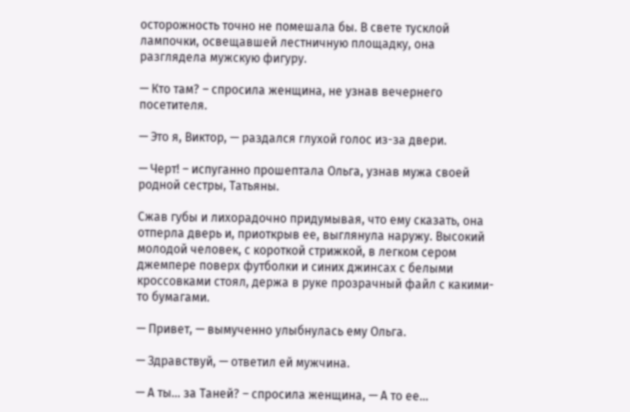осторожность точно не помешала бы. В свете тусклой лампочки, освещавшей лестничную площадку, она разглядела мужскую фигуру.

— Кто там? – спросила женщина, не узнав вечернего посетителя.

— Это я, Виктор, — раздался глухой голос из-за двери.

— Черт! – испуганно прошептала Ольга, узнав мужа своей родной сестры, Татьяны.

Сжав губы и лихорадочно придумывая, что ему сказать, она отперла дверь и, приоткрыв ее, выглянула наружу. Высокий молодой человек, с короткой стрижкой, в легком сером джемпере поверх футболки и синих джинсах с белыми кроссовками стоял, держа в руке прозрачный файл с какими-то бумагами.

— Привет, — вымученно улыбнулась ему Ольга.

— Здравствуй, — ответил ей мужчина.

— А ты… за Таней? – спросила женщина, — А то ее…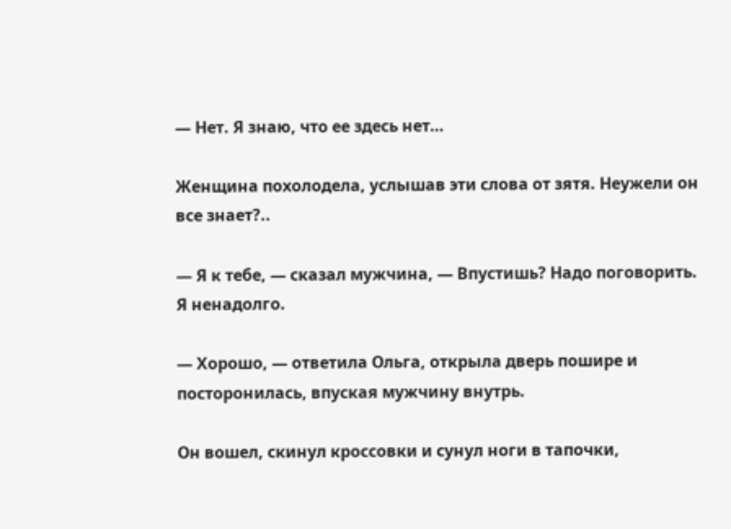— Нет. Я знаю, что ее здесь нет…

Женщина похолодела, услышав эти слова от зятя. Неужели он все знает?..

— Я к тебе, — сказал мужчина, — Впустишь? Надо поговорить. Я ненадолго.

— Хорошо, — ответила Ольга, открыла дверь пошире и посторонилась, впуская мужчину внутрь.

Он вошел, скинул кроссовки и сунул ноги в тапочки,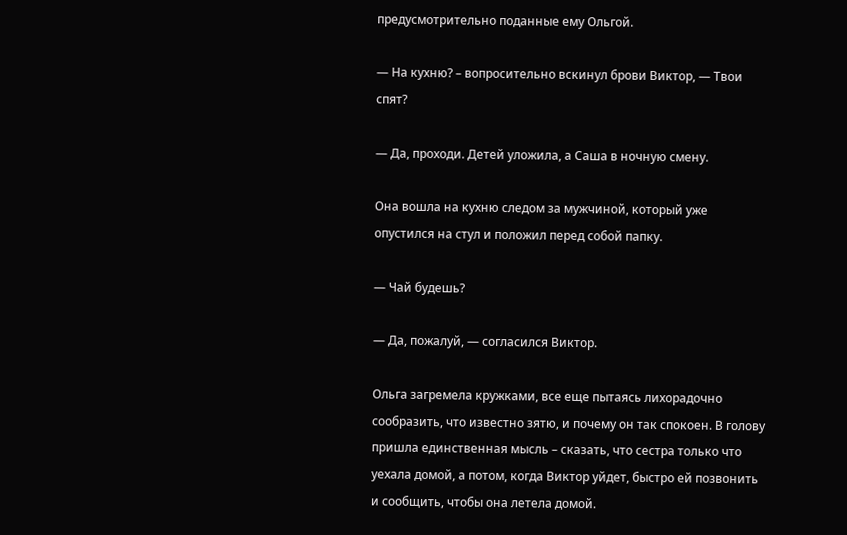предусмотрительно поданные ему Ольгой.

— На кухню? – вопросительно вскинул брови Виктор, — Твои спят?

— Да, проходи. Детей уложила, а Саша в ночную смену.

Она вошла на кухню следом за мужчиной, который уже опустился на стул и положил перед собой папку.

— Чай будешь?

— Да, пожалуй, — согласился Виктор.

Ольга загремела кружками, все еще пытаясь лихорадочно сообразить, что известно зятю, и почему он так спокоен. В голову пришла единственная мысль – сказать, что сестра только что уехала домой, а потом, когда Виктор уйдет, быстро ей позвонить и сообщить, чтобы она летела домой.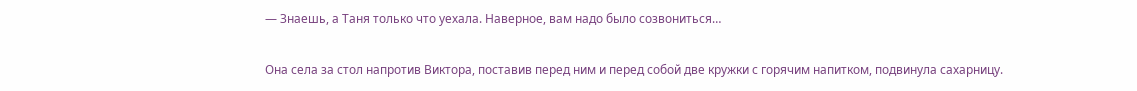— Знаешь, а Таня только что уехала. Наверное, вам надо было созвониться…

Она села за стол напротив Виктора, поставив перед ним и перед собой две кружки с горячим напитком, подвинула сахарницу.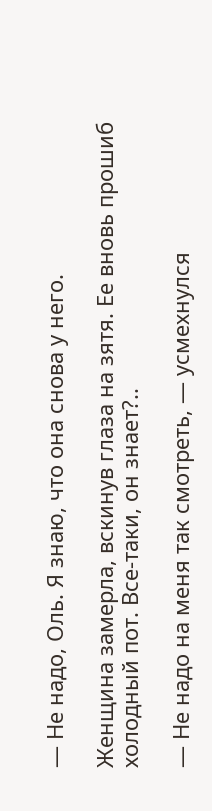— Не надо, Оль. Я знаю, что она снова у него.

Женщина замерла, вскинув глаза на зятя. Ее вновь прошиб холодный пот. Все-таки, он знает?..

— Не надо на меня так смотреть, — усмехнулся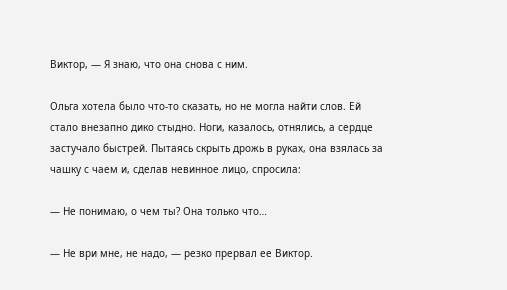Виктор, — Я знаю, что она снова с ним.

Ольга хотела было что-то сказать, но не могла найти слов. Ей стало внезапно дико стыдно. Ноги, казалось, отнялись, а сердце застучало быстрей. Пытаясь скрыть дрожь в руках, она взялась за чашку с чаем и, сделав невинное лицо, спросила:

— Не понимаю, о чем ты? Она только что…

— Не ври мне, не надо, — резко прервал ее Виктор.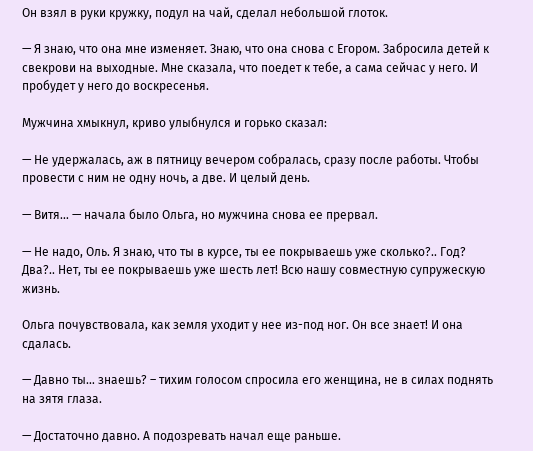Он взял в руки кружку, подул на чай, сделал небольшой глоток.

— Я знаю, что она мне изменяет. Знаю, что она снова с Егором. Забросила детей к свекрови на выходные. Мне сказала, что поедет к тебе, а сама сейчас у него. И пробудет у него до воскресенья.

Мужчина хмыкнул, криво улыбнулся и горько сказал:

— Не удержалась, аж в пятницу вечером собралась, сразу после работы. Чтобы провести с ним не одну ночь, а две. И целый день.

— Витя… — начала было Ольга, но мужчина снова ее прервал.

— Не надо, Оль. Я знаю, что ты в курсе, ты ее покрываешь уже сколько?.. Год? Два?.. Нет, ты ее покрываешь уже шесть лет! Всю нашу совместную супружескую жизнь.

Ольга почувствовала, как земля уходит у нее из-под ног. Он все знает! И она сдалась.

— Давно ты… знаешь? – тихим голосом спросила его женщина, не в силах поднять на зятя глаза.

— Достаточно давно. А подозревать начал еще раньше.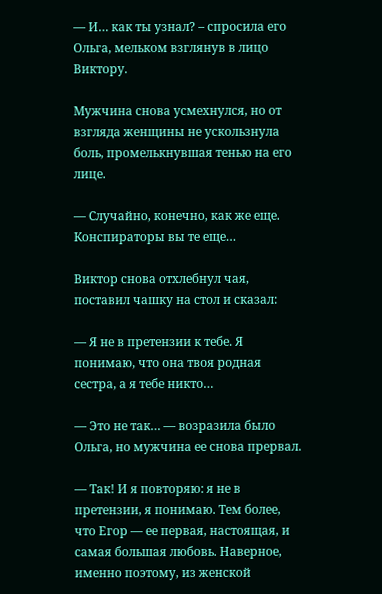— И… как ты узнал? – спросила его Ольга, мельком взглянув в лицо Виктору.

Мужчина снова усмехнулся, но от взгляда женщины не ускользнула боль, промелькнувшая тенью на его лице.

— Случайно, конечно, как же еще. Конспираторы вы те еще…

Виктор снова отхлебнул чая, поставил чашку на стол и сказал:

— Я не в претензии к тебе. Я понимаю, что она твоя родная сестра, а я тебе никто…

— Это не так… — возразила было Ольга, но мужчина ее снова прервал.

— Так! И я повторяю: я не в претензии, я понимаю. Тем более, что Егор — ее первая, настоящая, и самая большая любовь. Наверное, именно поэтому, из женской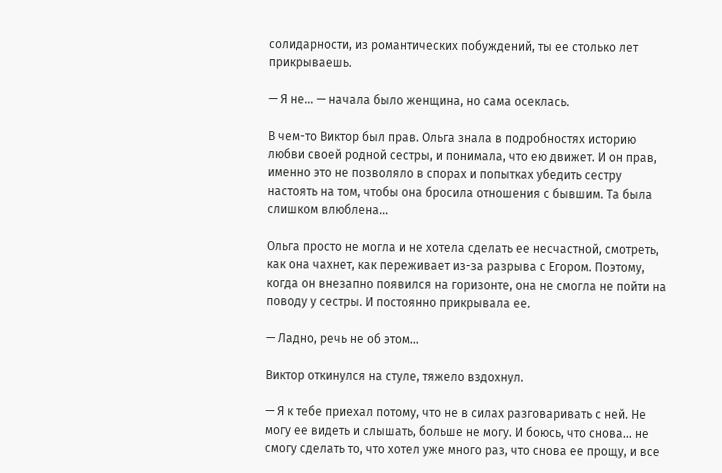солидарности, из романтических побуждений, ты ее столько лет прикрываешь.

— Я не… — начала было женщина, но сама осеклась.

В чем-то Виктор был прав. Ольга знала в подробностях историю любви своей родной сестры, и понимала, что ею движет. И он прав, именно это не позволяло в спорах и попытках убедить сестру настоять на том, чтобы она бросила отношения с бывшим. Та была слишком влюблена…

Ольга просто не могла и не хотела сделать ее несчастной, смотреть, как она чахнет, как переживает из-за разрыва с Егором. Поэтому, когда он внезапно появился на горизонте, она не смогла не пойти на поводу у сестры. И постоянно прикрывала ее.

— Ладно, речь не об этом…

Виктор откинулся на стуле, тяжело вздохнул.

— Я к тебе приехал потому, что не в силах разговаривать с ней. Не могу ее видеть и слышать, больше не могу. И боюсь, что снова… не смогу сделать то, что хотел уже много раз, что снова ее прощу, и все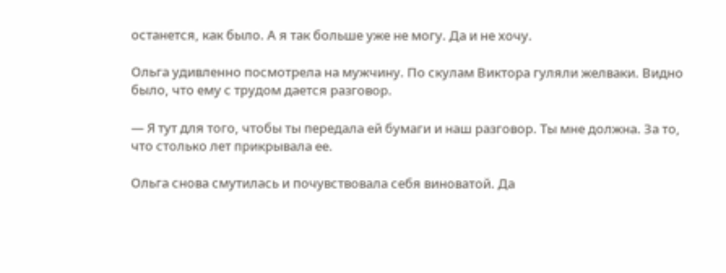останется, как было. А я так больше уже не могу. Да и не хочу.

Ольга удивленно посмотрела на мужчину. По скулам Виктора гуляли желваки. Видно было, что ему с трудом дается разговор.

— Я тут для того, чтобы ты передала ей бумаги и наш разговор. Ты мне должна. За то, что столько лет прикрывала ее.

Ольга снова смутилась и почувствовала себя виноватой. Да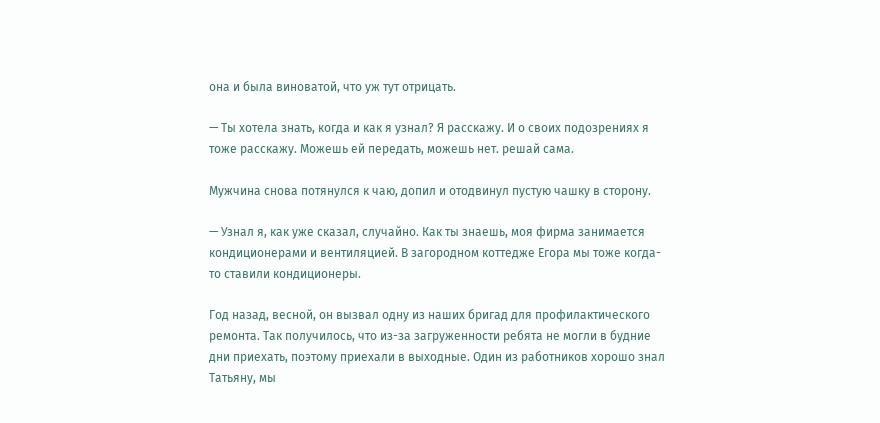она и была виноватой, что уж тут отрицать.

— Ты хотела знать, когда и как я узнал? Я расскажу. И о своих подозрениях я тоже расскажу. Можешь ей передать, можешь нет. решай сама.

Мужчина снова потянулся к чаю, допил и отодвинул пустую чашку в сторону.

— Узнал я, как уже сказал, случайно. Как ты знаешь, моя фирма занимается кондиционерами и вентиляцией. В загородном коттедже Егора мы тоже когда-то ставили кондиционеры.

Год назад, весной, он вызвал одну из наших бригад для профилактического ремонта. Так получилось, что из-за загруженности ребята не могли в будние дни приехать, поэтому приехали в выходные. Один из работников хорошо знал Татьяну, мы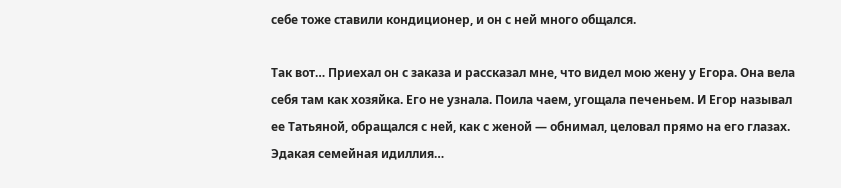себе тоже ставили кондиционер, и он с ней много общался.

Так вот… Приехал он с заказа и рассказал мне, что видел мою жену у Егора. Она вела себя там как хозяйка. Его не узнала. Поила чаем, угощала печеньем. И Егор называл ее Татьяной, обращался с ней, как с женой — обнимал, целовал прямо на его глазах. Эдакая семейная идиллия…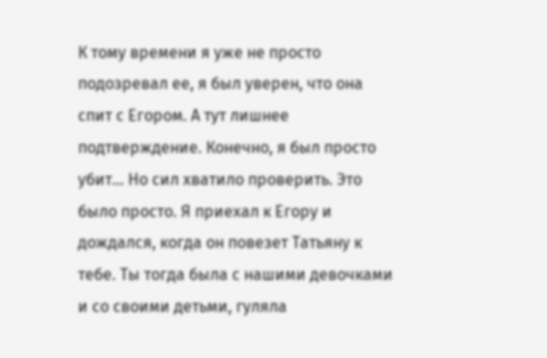К тому времени я уже не просто подозревал ее, я был уверен, что она спит с Егором. А тут лишнее подтверждение. Конечно, я был просто убит… Но сил хватило проверить. Это было просто. Я приехал к Егору и дождался, когда он повезет Татьяну к тебе. Ты тогда была с нашими девочками и со своими детьми, гуляла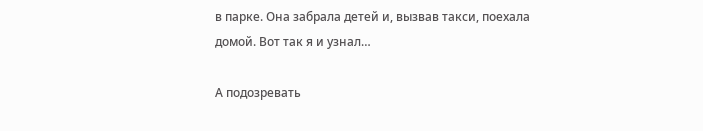в парке. Она забрала детей и, вызвав такси, поехала домой. Вот так я и узнал…

А подозревать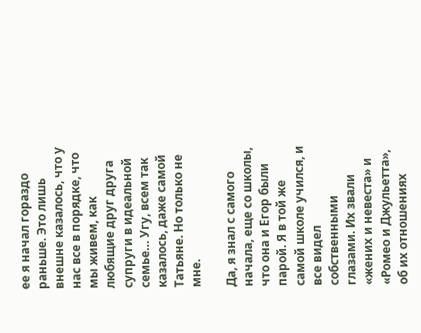ее я начал гораздо раньше. Это лишь внешне казалось, что у нас все в порядке, что мы живем, как любящие друг друга супруги в идеальной семье… Угу, всем так казалось, даже самой Татьяне. Но только не мне.

Да, я знал с самого начала, еще со школы, что она и Егор были парой. Я в той же самой школе учился, и все видел собственными глазами. Их звали «жених и невеста» и «Ромео и Джульетта», об их отношениях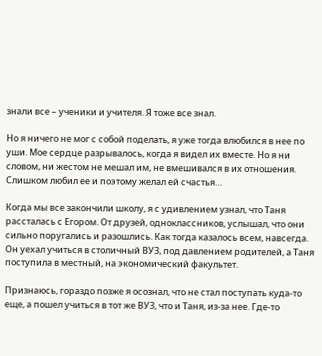знали все – ученики и учителя. Я тоже все знал.

Но я ничего не мог с собой поделать, я уже тогда влюбился в нее по уши. Мое сердце разрывалось, когда я видел их вместе. Но я ни словом, ни жестом не мешал им, не вмешивался в их отношения. Слишком любил ее и поэтому желал ей счастья…

Когда мы все закончили школу, я с удивлением узнал, что Таня рассталась с Егором. От друзей, одноклассников, услышал, что они сильно поругались и разошлись. Как тогда казалось всем, навсегда. Он уехал учиться в столичный ВУЗ, под давлением родителей, а Таня поступила в местный, на экономический факультет.

Признаюсь, гораздо позже я осознал, что не стал поступать куда-то еще, а пошел учиться в тот же ВУЗ, что и Таня, из-за нее. Где-то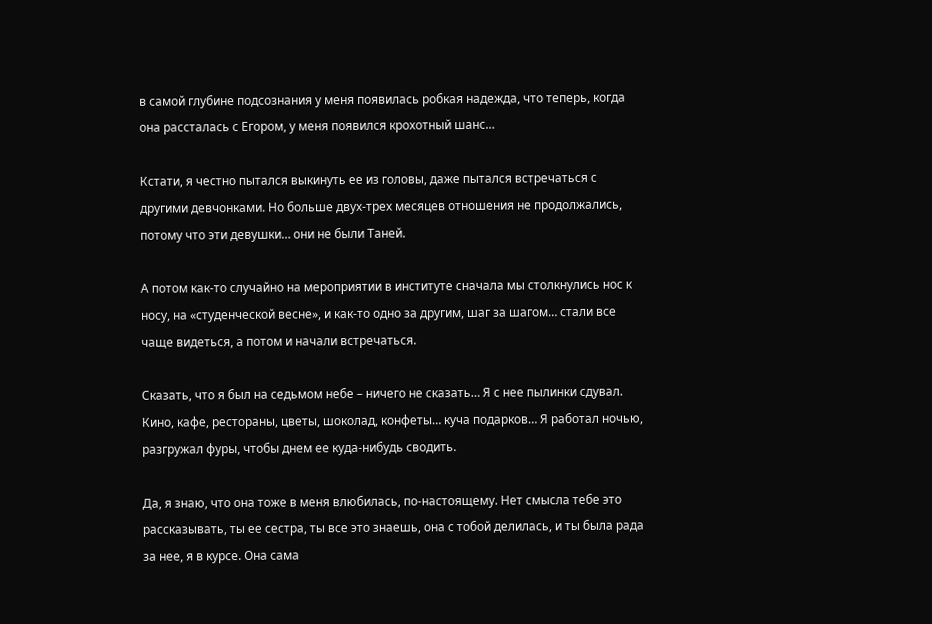в самой глубине подсознания у меня появилась робкая надежда, что теперь, когда она рассталась с Егором, у меня появился крохотный шанс…

Кстати, я честно пытался выкинуть ее из головы, даже пытался встречаться с другими девчонками. Но больше двух-трех месяцев отношения не продолжались, потому что эти девушки… они не были Таней.

А потом как-то случайно на мероприятии в институте сначала мы столкнулись нос к носу, на «студенческой весне», и как-то одно за другим, шаг за шагом… стали все чаще видеться, а потом и начали встречаться.

Сказать, что я был на седьмом небе – ничего не сказать… Я с нее пылинки сдувал. Кино, кафе, рестораны, цветы, шоколад, конфеты… куча подарков… Я работал ночью, разгружал фуры, чтобы днем ее куда-нибудь сводить.

Да, я знаю, что она тоже в меня влюбилась, по-настоящему. Нет смысла тебе это рассказывать, ты ее сестра, ты все это знаешь, она с тобой делилась, и ты была рада за нее, я в курсе. Она сама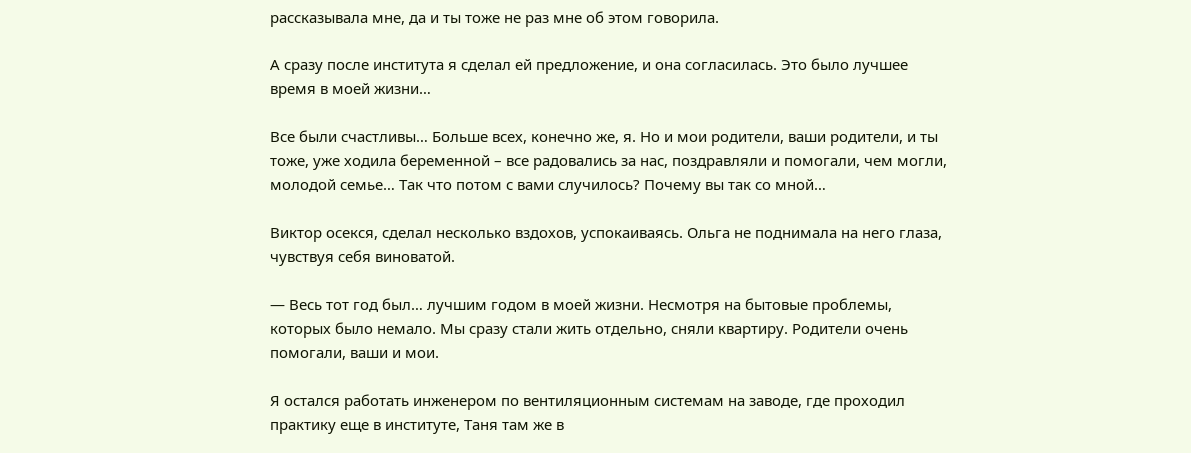рассказывала мне, да и ты тоже не раз мне об этом говорила.

А сразу после института я сделал ей предложение, и она согласилась. Это было лучшее время в моей жизни…

Все были счастливы… Больше всех, конечно же, я. Но и мои родители, ваши родители, и ты тоже, уже ходила беременной – все радовались за нас, поздравляли и помогали, чем могли, молодой семье… Так что потом с вами случилось? Почему вы так со мной…

Виктор осекся, сделал несколько вздохов, успокаиваясь. Ольга не поднимала на него глаза, чувствуя себя виноватой.

— Весь тот год был… лучшим годом в моей жизни. Несмотря на бытовые проблемы, которых было немало. Мы сразу стали жить отдельно, сняли квартиру. Родители очень помогали, ваши и мои.

Я остался работать инженером по вентиляционным системам на заводе, где проходил практику еще в институте, Таня там же в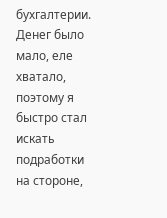бухгалтерии. Денег было мало, еле хватало, поэтому я быстро стал искать подработки на стороне,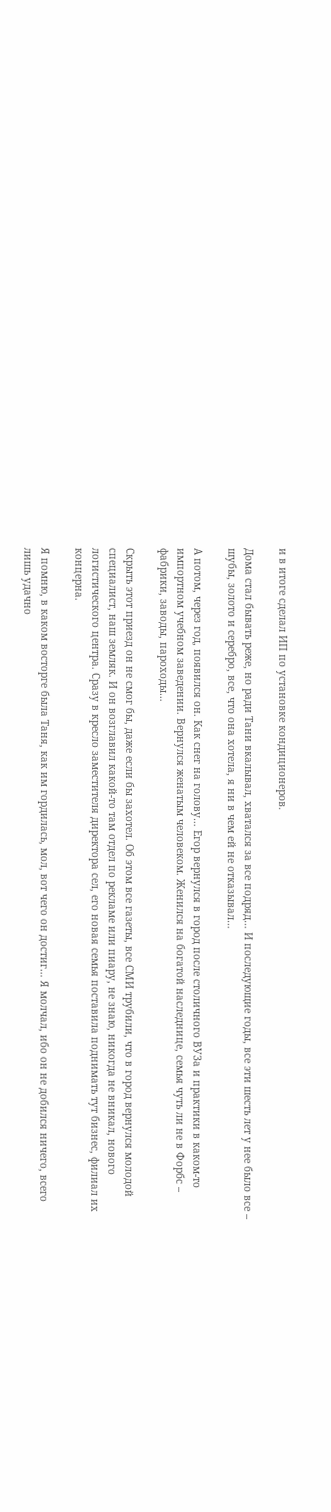и в итоге сделал ИП по установке кондиционеров.

Дома стал бывать реже, но ради Тани вкалывал, хватался за все подряд… И последующие годы, все эти шесть лет у нее было все – шубы, золото и серебро, все, что она хотела, я ни в чем ей не отказывал…

А потом, через год, появился он. Как снег на голову… Егор вернулся в город после столичного ВУЗа и практики в каком-то импортном учебном заведении. Вернулся женатым человеком. Женился на богатой наследнице, семья чуть ли не в Форбс – фабрики, заводы, пароходы…

Скрыть этот приезд он не смог бы, даже если бы захотел. Об этом все газеты, все СМИ трубили, что в город вернулся молодой специалист, наш земляк. И он возглавил какой-то там отдел по рекламе или пиару, не знаю, никогда не вникал, нового логистического центра. Сразу в кресло заместителя директора сел, его новая семья поставила поднимать тут бизнес, филиал их концерна.

Я помню, в каком восторге была Таня, как им гордилась, мол, вот чего он достиг… Я молчал, ибо он не добился ничего, всего лишь удачно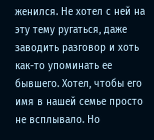женился. Не хотел с ней на эту тему ругаться, даже заводить разговор и хоть как-то упоминать ее бывшего. Хотел, чтобы его имя в нашей семье просто не всплывало. Но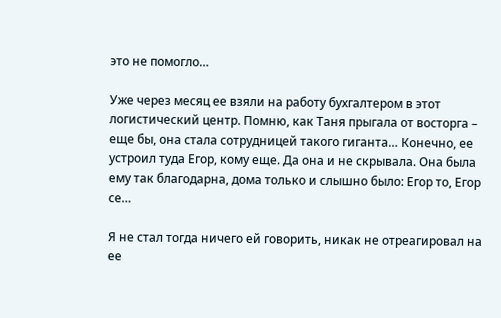это не помогло…

Уже через месяц ее взяли на работу бухгалтером в этот логистический центр. Помню, как Таня прыгала от восторга – еще бы, она стала сотрудницей такого гиганта… Конечно, ее устроил туда Егор, кому еще. Да она и не скрывала. Она была ему так благодарна, дома только и слышно было: Егор то, Егор се…

Я не стал тогда ничего ей говорить, никак не отреагировал на ее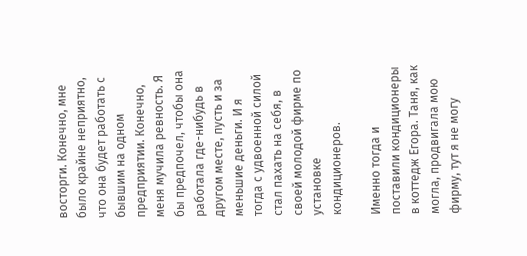восторги. Конечно, мне было крайне неприятно, что она будет работать с бывшим на одном предприятии. Конечно, меня мучила ревность. Я бы предпочел, чтобы она работала где-нибудь в другом месте, пусть и за меньшие деньги. И я тогда с удвоенной силой стал пахать на себя, в своей молодой фирме по установке кондиционеров.

Именно тогда и поставили кондиционеры в коттедж Егора. Таня, как могла, продвигала мою фирму, тут я не могу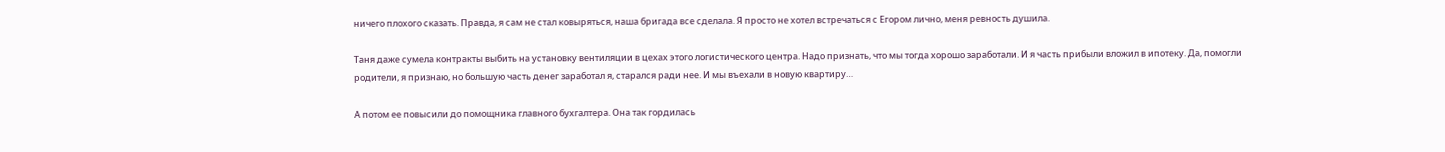ничего плохого сказать. Правда, я сам не стал ковыряться, наша бригада все сделала. Я просто не хотел встречаться с Егором лично, меня ревность душила.

Таня даже сумела контракты выбить на установку вентиляции в цехах этого логистического центра. Надо признать, что мы тогда хорошо заработали. И я часть прибыли вложил в ипотеку. Да, помогли родители, я признаю, но большую часть денег заработал я, старался ради нее. И мы въехали в новую квартиру…

А потом ее повысили до помощника главного бухгалтера. Она так гордилась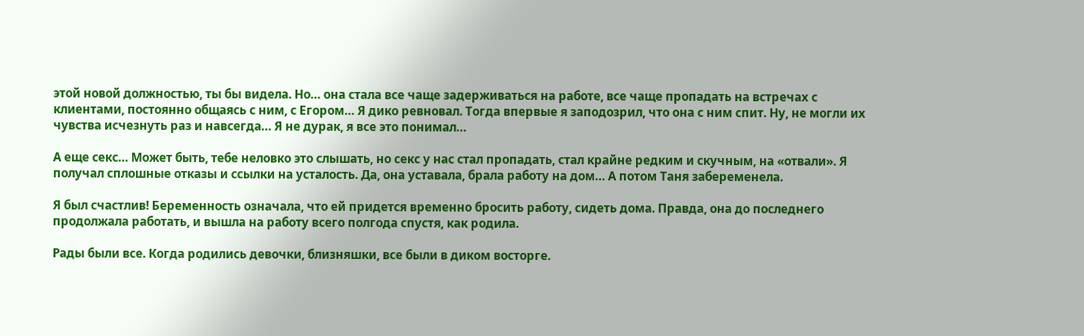этой новой должностью, ты бы видела. Но… она стала все чаще задерживаться на работе, все чаще пропадать на встречах с клиентами, постоянно общаясь с ним, с Егором… Я дико ревновал. Тогда впервые я заподозрил, что она с ним спит. Ну, не могли их чувства исчезнуть раз и навсегда… Я не дурак, я все это понимал…

А еще секс… Может быть, тебе неловко это слышать, но секс у нас стал пропадать, стал крайне редким и скучным, на «отвали». Я получал сплошные отказы и ссылки на усталость. Да, она уставала, брала работу на дом… А потом Таня забеременела.

Я был счастлив! Беременность означала, что ей придется временно бросить работу, сидеть дома. Правда, она до последнего продолжала работать, и вышла на работу всего полгода спустя, как родила.

Рады были все. Когда родились девочки, близняшки, все были в диком восторге.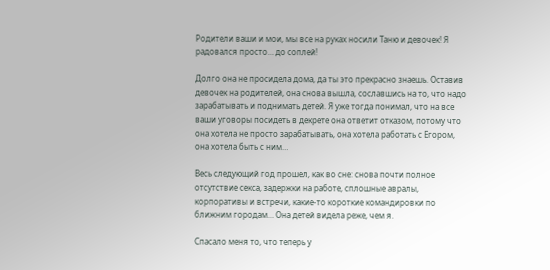Родители ваши и мои, мы все на руках носили Таню и девочек! Я радовался просто… до соплей!

Долго она не просидела дома, да ты это прекрасно знаешь. Оставив девочек на родителей, она снова вышла, сославшись на то, что надо зарабатывать и поднимать детей. Я уже тогда понимал, что на все ваши уговоры посидеть в декрете она ответит отказом, потому что она хотела не просто зарабатывать, она хотела работать с Егором, она хотела быть с ним…

Весь следующий год прошел, как во сне: снова почти полное отсутствие секса, задержки на работе, сплошные авралы, корпоративы и встречи, какие-то короткие командировки по ближним городам… Она детей видела реже, чем я.

Спасало меня то, что теперь у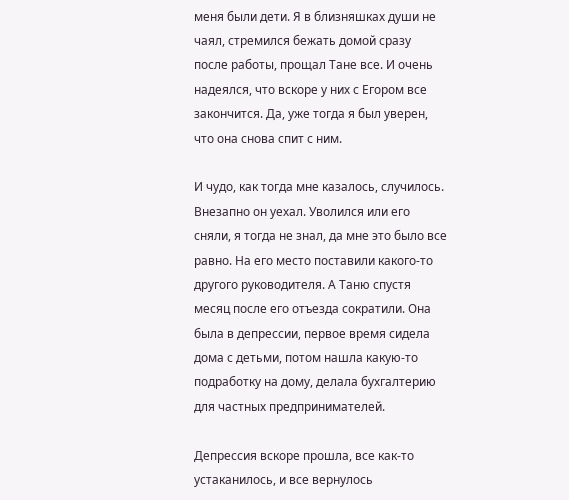меня были дети. Я в близняшках души не чаял, стремился бежать домой сразу после работы, прощал Тане все. И очень надеялся, что вскоре у них с Егором все закончится. Да, уже тогда я был уверен, что она снова спит с ним.

И чудо, как тогда мне казалось, случилось. Внезапно он уехал. Уволился или его сняли, я тогда не знал, да мне это было все равно. На его место поставили какого-то другого руководителя. А Таню спустя месяц после его отъезда сократили. Она была в депрессии, первое время сидела дома с детьми, потом нашла какую-то подработку на дому, делала бухгалтерию для частных предпринимателей.

Депрессия вскоре прошла, все как-то устаканилось, и все вернулось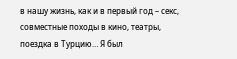в нашу жизнь, как и в первый год – секс, совместные походы в кино, театры, поездка в Турцию… Я был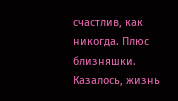счастлив, как никогда. Плюс близняшки. Казалось, жизнь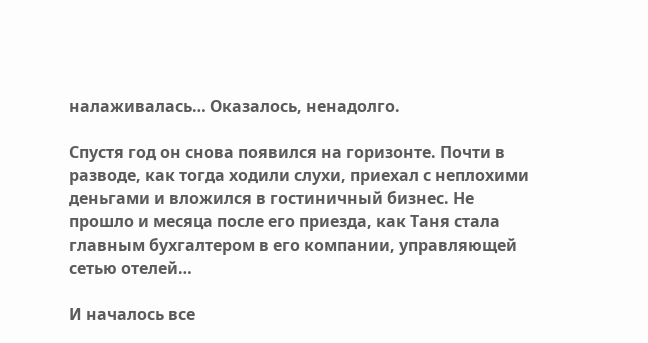налаживалась… Оказалось, ненадолго.

Спустя год он снова появился на горизонте. Почти в разводе, как тогда ходили слухи, приехал с неплохими деньгами и вложился в гостиничный бизнес. Не прошло и месяца после его приезда, как Таня стала главным бухгалтером в его компании, управляющей сетью отелей…

И началось все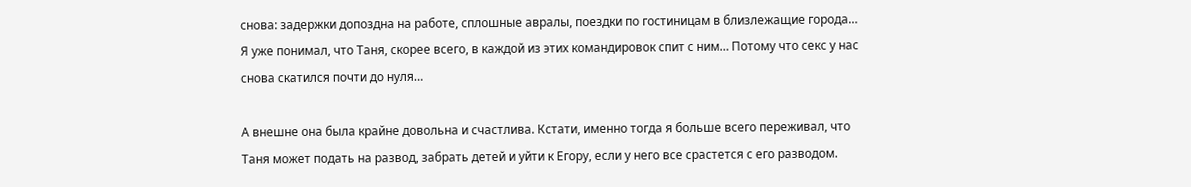снова: задержки допоздна на работе, сплошные авралы, поездки по гостиницам в близлежащие города… Я уже понимал, что Таня, скорее всего, в каждой из этих командировок спит с ним… Потому что секс у нас снова скатился почти до нуля…

А внешне она была крайне довольна и счастлива. Кстати, именно тогда я больше всего переживал, что Таня может подать на развод, забрать детей и уйти к Егору, если у него все срастется с его разводом.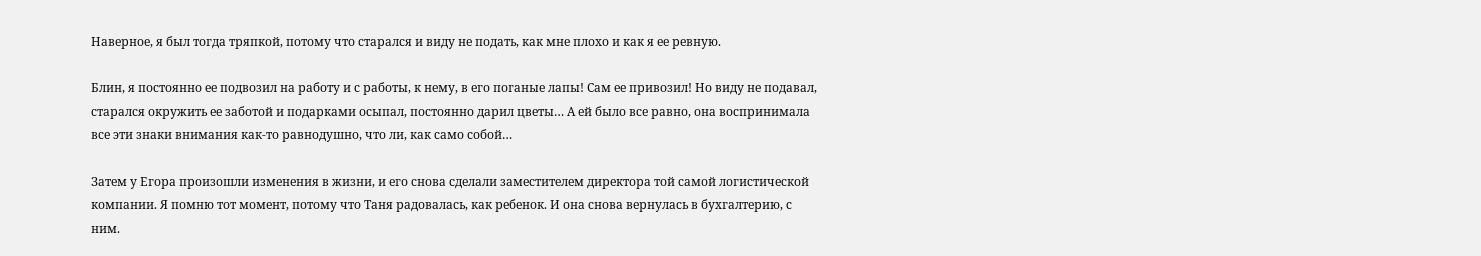Наверное, я был тогда тряпкой, потому что старался и виду не подать, как мне плохо и как я ее ревную.

Блин, я постоянно ее подвозил на работу и с работы, к нему, в его поганые лапы! Сам ее привозил! Но виду не подавал, старался окружить ее заботой и подарками осыпал, постоянно дарил цветы… А ей было все равно, она воспринимала все эти знаки внимания как-то равнодушно, что ли, как само собой…

Затем у Егора произошли изменения в жизни, и его снова сделали заместителем директора той самой логистической компании. Я помню тот момент, потому что Таня радовалась, как ребенок. И она снова вернулась в бухгалтерию, с ним.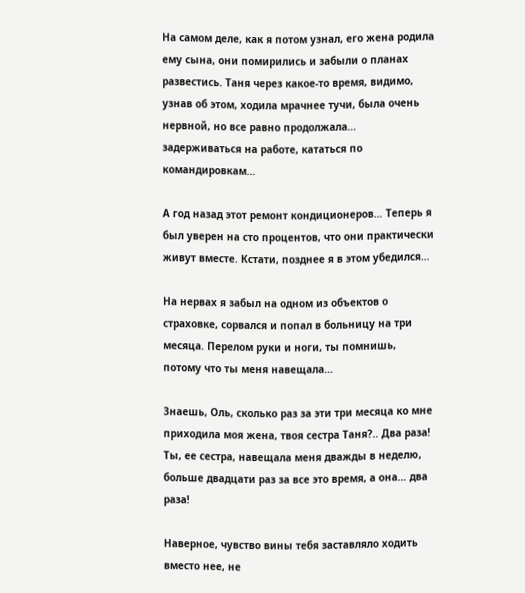На самом деле, как я потом узнал, его жена родила ему сына, они помирились и забыли о планах развестись. Таня через какое-то время, видимо, узнав об этом, ходила мрачнее тучи, была очень нервной, но все равно продолжала… задерживаться на работе, кататься по командировкам…

А год назад этот ремонт кондиционеров… Теперь я был уверен на сто процентов, что они практически живут вместе. Кстати, позднее я в этом убедился…

На нервах я забыл на одном из объектов о страховке, сорвался и попал в больницу на три месяца. Перелом руки и ноги, ты помнишь, потому что ты меня навещала…

Знаешь, Оль, сколько раз за эти три месяца ко мне приходила моя жена, твоя сестра Таня?.. Два раза! Ты, ее сестра, навещала меня дважды в неделю, больше двадцати раз за все это время, а она… два раза!

Наверное, чувство вины тебя заставляло ходить вместо нее, не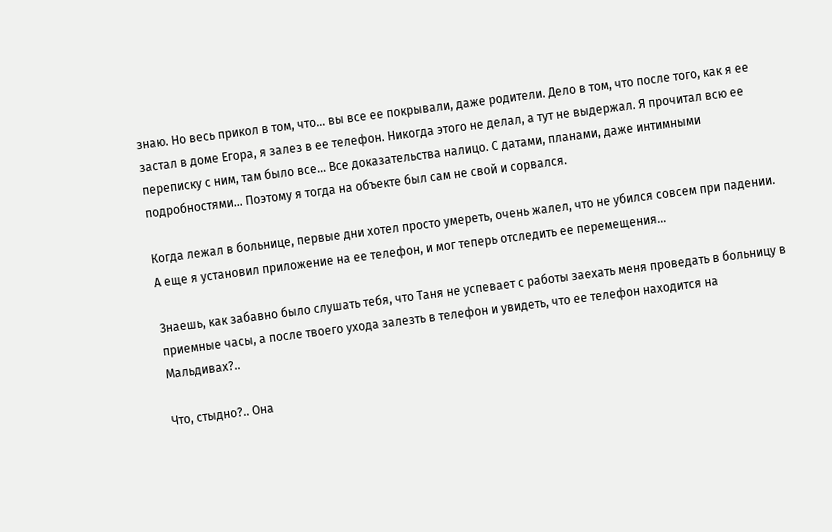знаю. Но весь прикол в том, что… вы все ее покрывали, даже родители. Дело в том, что после того, как я ее застал в доме Егора, я залез в ее телефон. Никогда этого не делал, а тут не выдержал. Я прочитал всю ее переписку с ним, там было все… Все доказательства налицо. С датами, планами, даже интимными подробностями… Поэтому я тогда на объекте был сам не свой и сорвался.

Когда лежал в больнице, первые дни хотел просто умереть, очень жалел, что не убился совсем при падении. А еще я установил приложение на ее телефон, и мог теперь отследить ее перемещения…

Знаешь, как забавно было слушать тебя, что Таня не успевает с работы заехать меня проведать в больницу в приемные часы, а после твоего ухода залезть в телефон и увидеть, что ее телефон находится на Мальдивах?..

Что, стыдно?.. Она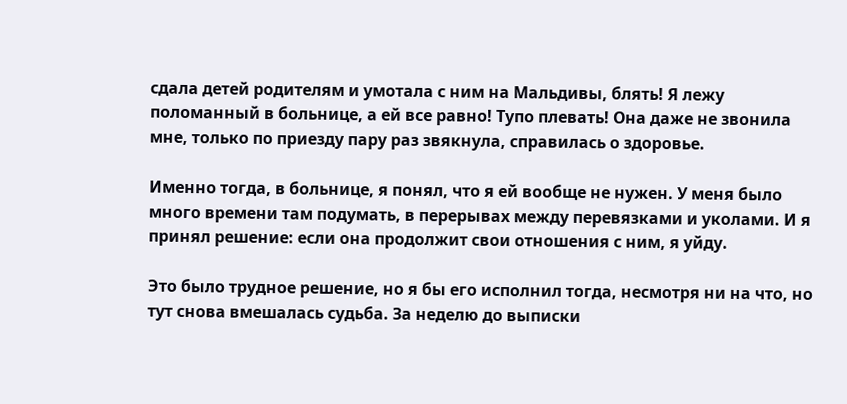сдала детей родителям и умотала с ним на Мальдивы, блять! Я лежу поломанный в больнице, а ей все равно! Тупо плевать! Она даже не звонила мне, только по приезду пару раз звякнула, справилась о здоровье.

Именно тогда, в больнице, я понял, что я ей вообще не нужен. У меня было много времени там подумать, в перерывах между перевязками и уколами. И я принял решение: если она продолжит свои отношения с ним, я уйду.

Это было трудное решение, но я бы его исполнил тогда, несмотря ни на что, но тут снова вмешалась судьба. За неделю до выписки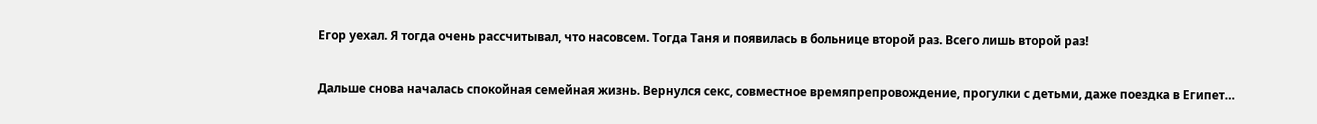Егор уехал. Я тогда очень рассчитывал, что насовсем. Тогда Таня и появилась в больнице второй раз. Всего лишь второй раз!

Дальше снова началась спокойная семейная жизнь. Вернулся секс, совместное времяпрепровождение, прогулки с детьми, даже поездка в Египет…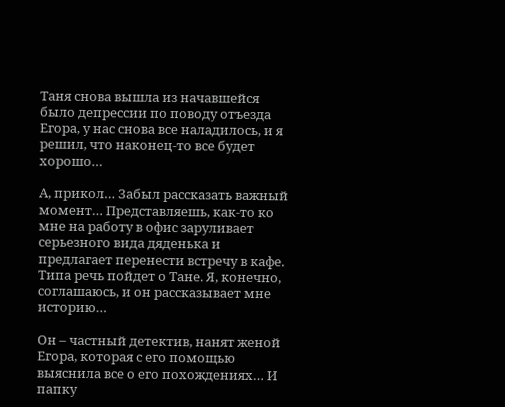Таня снова вышла из начавшейся было депрессии по поводу отъезда Егора, у нас снова все наладилось, и я решил, что наконец-то все будет хорошо…

А, прикол… Забыл рассказать важный момент… Представляешь, как-то ко мне на работу в офис заруливает серьезного вида дяденька и предлагает перенести встречу в кафе. Типа речь пойдет о Тане. Я, конечно, соглашаюсь, и он рассказывает мне историю…

Он – частный детектив, нанят женой Егора, которая с его помощью выяснила все о его похождениях… И папку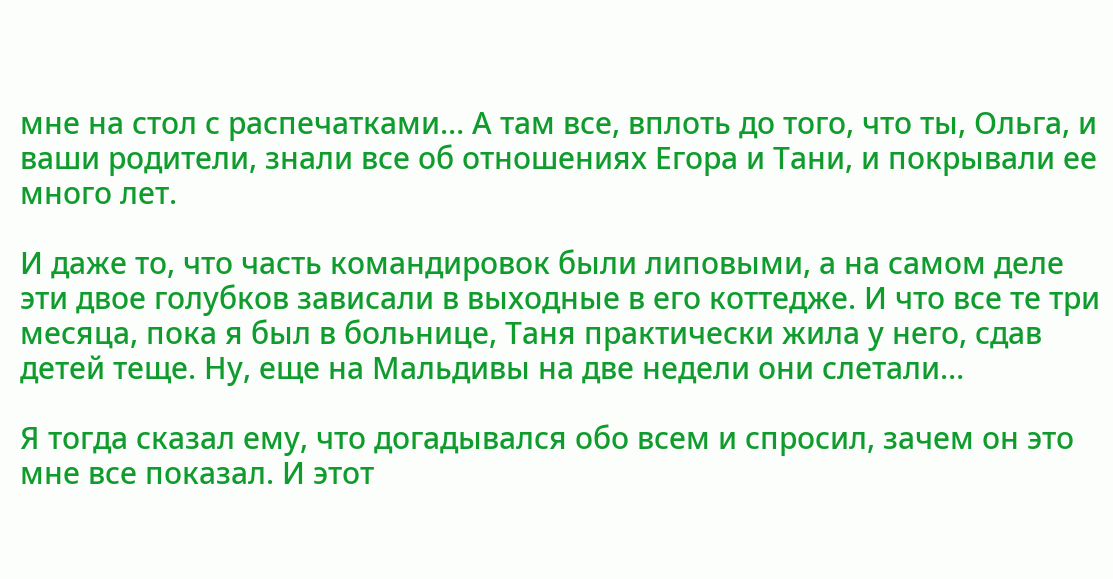мне на стол с распечатками… А там все, вплоть до того, что ты, Ольга, и ваши родители, знали все об отношениях Егора и Тани, и покрывали ее много лет.

И даже то, что часть командировок были липовыми, а на самом деле эти двое голубков зависали в выходные в его коттедже. И что все те три месяца, пока я был в больнице, Таня практически жила у него, сдав детей теще. Ну, еще на Мальдивы на две недели они слетали…

Я тогда сказал ему, что догадывался обо всем и спросил, зачем он это мне все показал. И этот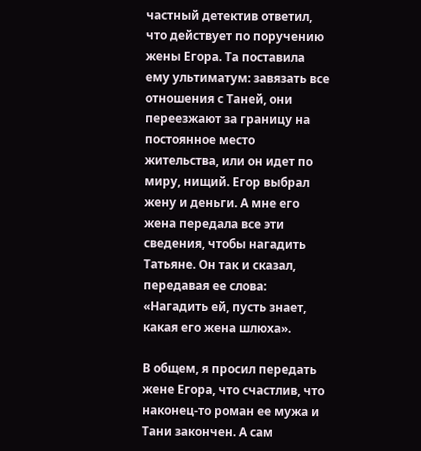частный детектив ответил, что действует по поручению жены Егора. Та поставила ему ультиматум: завязать все отношения с Таней, они переезжают за границу на постоянное место жительства, или он идет по миру, нищий. Егор выбрал жену и деньги. А мне его жена передала все эти сведения, чтобы нагадить Татьяне. Он так и сказал, передавая ее слова: «Нагадить ей, пусть знает, какая его жена шлюха».

В общем, я просил передать жене Егора, что счастлив, что наконец-то роман ее мужа и Тани закончен. А сам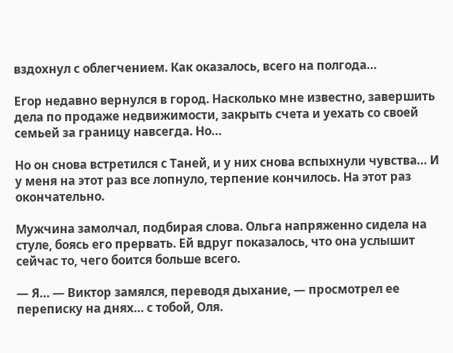вздохнул с облегчением. Как оказалось, всего на полгода…

Егор недавно вернулся в город. Насколько мне известно, завершить дела по продаже недвижимости, закрыть счета и уехать со своей семьей за границу навсегда. Но…

Но он снова встретился с Таней, и у них снова вспыхнули чувства… И у меня на этот раз все лопнуло, терпение кончилось. На этот раз окончательно.

Мужчина замолчал, подбирая слова. Ольга напряженно сидела на стуле, боясь его прервать. Ей вдруг показалось, что она услышит сейчас то, чего боится больше всего.

— Я… — Виктор замялся, переводя дыхание, — просмотрел ее переписку на днях… с тобой, Оля.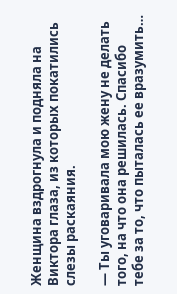Женщина вздрогнула и подняла на Виктора глаза, из которых покатились слезы раскаяния.

— Ты уговаривала мою жену не делать того, на что она решилась. Спасибо тебе за то, что пыталась ее вразумить…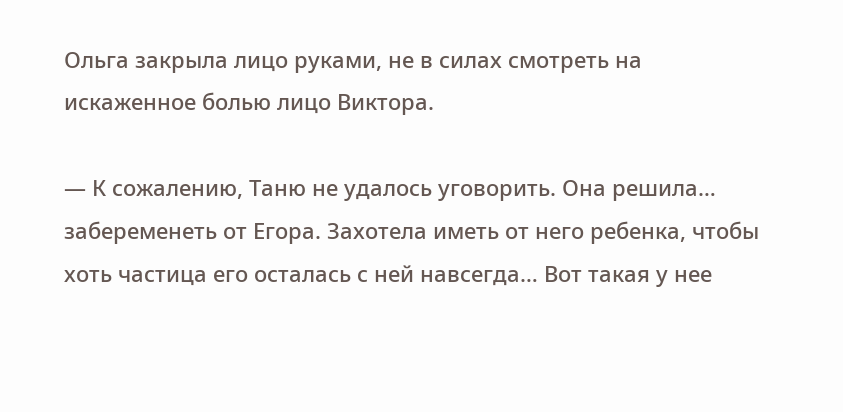Ольга закрыла лицо руками, не в силах смотреть на искаженное болью лицо Виктора.

— К сожалению, Таню не удалось уговорить. Она решила… забеременеть от Егора. Захотела иметь от него ребенка, чтобы хоть частица его осталась с ней навсегда… Вот такая у нее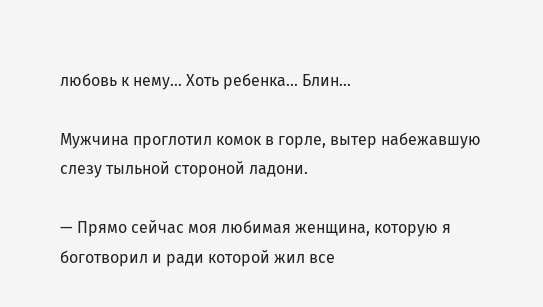любовь к нему… Хоть ребенка… Блин…

Мужчина проглотил комок в горле, вытер набежавшую слезу тыльной стороной ладони.

— Прямо сейчас моя любимая женщина, которую я боготворил и ради которой жил все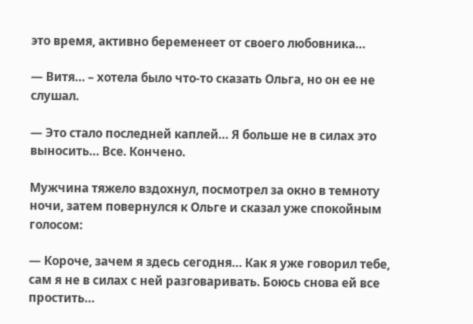это время, активно беременеет от своего любовника…

— Витя… – хотела было что-то сказать Ольга, но он ее не слушал.

— Это стало последней каплей… Я больше не в силах это выносить… Все. Кончено.

Мужчина тяжело вздохнул, посмотрел за окно в темноту ночи, затем повернулся к Ольге и сказал уже спокойным голосом:

— Короче, зачем я здесь сегодня… Как я уже говорил тебе, сам я не в силах с ней разговаривать. Боюсь снова ей все простить…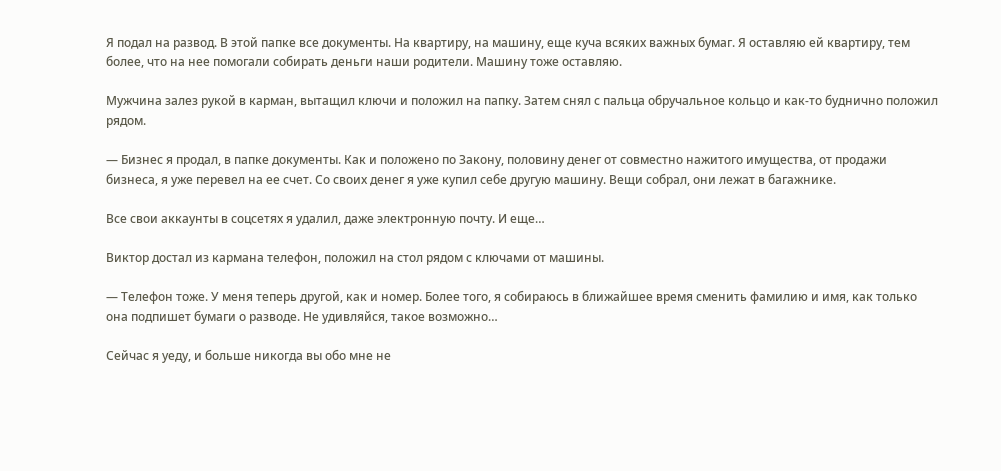Я подал на развод. В этой папке все документы. На квартиру, на машину, еще куча всяких важных бумаг. Я оставляю ей квартиру, тем более, что на нее помогали собирать деньги наши родители. Машину тоже оставляю.

Мужчина залез рукой в карман, вытащил ключи и положил на папку. Затем снял с пальца обручальное кольцо и как-то буднично положил рядом.

— Бизнес я продал, в папке документы. Как и положено по Закону, половину денег от совместно нажитого имущества, от продажи бизнеса, я уже перевел на ее счет. Со своих денег я уже купил себе другую машину. Вещи собрал, они лежат в багажнике.

Все свои аккаунты в соцсетях я удалил, даже электронную почту. И еще…

Виктор достал из кармана телефон, положил на стол рядом с ключами от машины.

— Телефон тоже. У меня теперь другой, как и номер. Более того, я собираюсь в ближайшее время сменить фамилию и имя, как только она подпишет бумаги о разводе. Не удивляйся, такое возможно…

Сейчас я уеду, и больше никогда вы обо мне не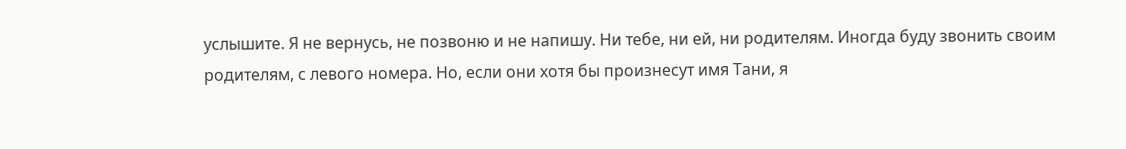услышите. Я не вернусь, не позвоню и не напишу. Ни тебе, ни ей, ни родителям. Иногда буду звонить своим родителям, с левого номера. Но, если они хотя бы произнесут имя Тани, я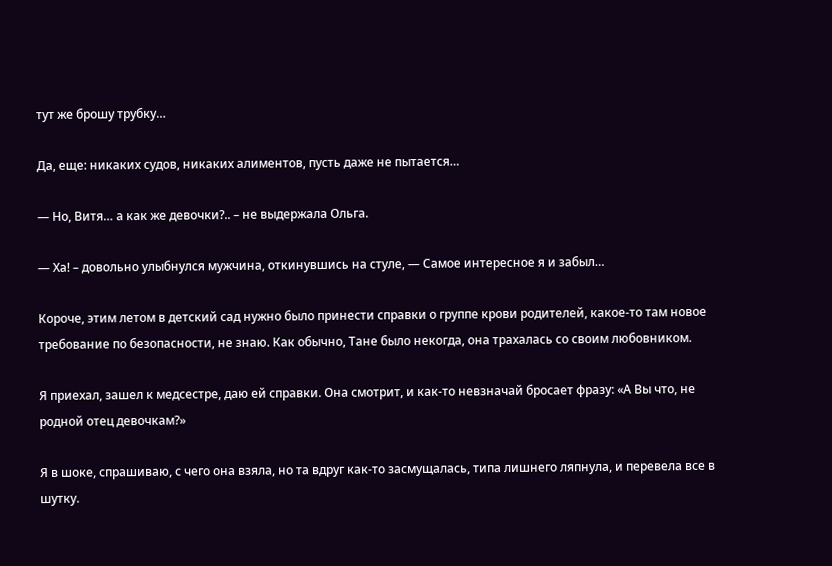тут же брошу трубку…

Да, еще: никаких судов, никаких алиментов, пусть даже не пытается…

— Но, Витя… а как же девочки?.. – не выдержала Ольга.

— Ха! – довольно улыбнулся мужчина, откинувшись на стуле, — Самое интересное я и забыл…

Короче, этим летом в детский сад нужно было принести справки о группе крови родителей, какое-то там новое требование по безопасности, не знаю. Как обычно, Тане было некогда, она трахалась со своим любовником.

Я приехал, зашел к медсестре, даю ей справки. Она смотрит, и как-то невзначай бросает фразу: «А Вы что, не родной отец девочкам?»

Я в шоке, спрашиваю, с чего она взяла, но та вдруг как-то засмущалась, типа лишнего ляпнула, и перевела все в шутку.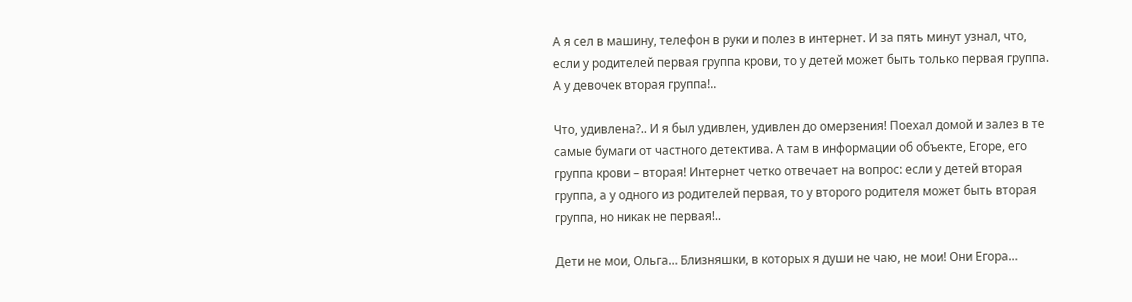А я сел в машину, телефон в руки и полез в интернет. И за пять минут узнал, что, если у родителей первая группа крови, то у детей может быть только первая группа. А у девочек вторая группа!..

Что, удивлена?.. И я был удивлен, удивлен до омерзения! Поехал домой и залез в те самые бумаги от частного детектива. А там в информации об объекте, Егоре, его группа крови – вторая! Интернет четко отвечает на вопрос: если у детей вторая группа, а у одного из родителей первая, то у второго родителя может быть вторая группа, но никак не первая!..

Дети не мои, Ольга… Близняшки, в которых я души не чаю, не мои! Они Егора…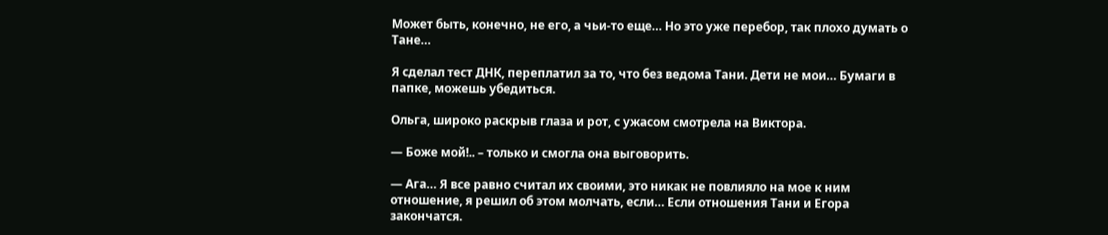Может быть, конечно, не его, а чьи-то еще… Но это уже перебор, так плохо думать о Тане…

Я сделал тест ДНК, переплатил за то, что без ведома Тани. Дети не мои… Бумаги в папке, можешь убедиться.

Ольга, широко раскрыв глаза и рот, с ужасом смотрела на Виктора.

— Боже мой!.. – только и смогла она выговорить.

— Ага… Я все равно считал их своими, это никак не повлияло на мое к ним отношение, я решил об этом молчать, если… Если отношения Тани и Егора закончатся.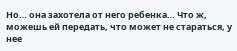Но… она захотела от него ребенка… Что ж, можешь ей передать, что может не стараться, у нее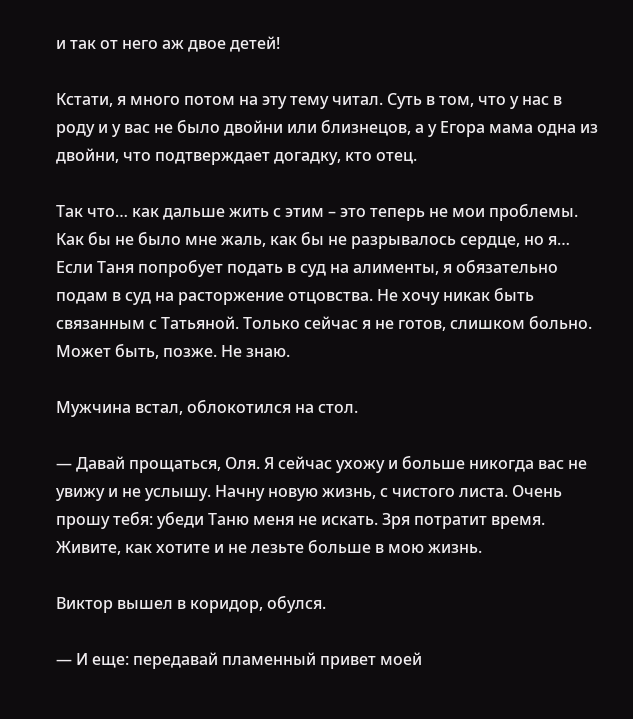и так от него аж двое детей!

Кстати, я много потом на эту тему читал. Суть в том, что у нас в роду и у вас не было двойни или близнецов, а у Егора мама одна из двойни, что подтверждает догадку, кто отец.

Так что… как дальше жить с этим – это теперь не мои проблемы. Как бы не было мне жаль, как бы не разрывалось сердце, но я… Если Таня попробует подать в суд на алименты, я обязательно подам в суд на расторжение отцовства. Не хочу никак быть связанным с Татьяной. Только сейчас я не готов, слишком больно. Может быть, позже. Не знаю.

Мужчина встал, облокотился на стол.

— Давай прощаться, Оля. Я сейчас ухожу и больше никогда вас не увижу и не услышу. Начну новую жизнь, с чистого листа. Очень прошу тебя: убеди Таню меня не искать. Зря потратит время. Живите, как хотите и не лезьте больше в мою жизнь.

Виктор вышел в коридор, обулся.

— И еще: передавай пламенный привет моей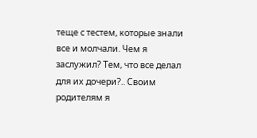теще с тестем, которые знали все и молчали. Чем я заслужил? Тем, что все делал для их дочери?.. Своим родителям я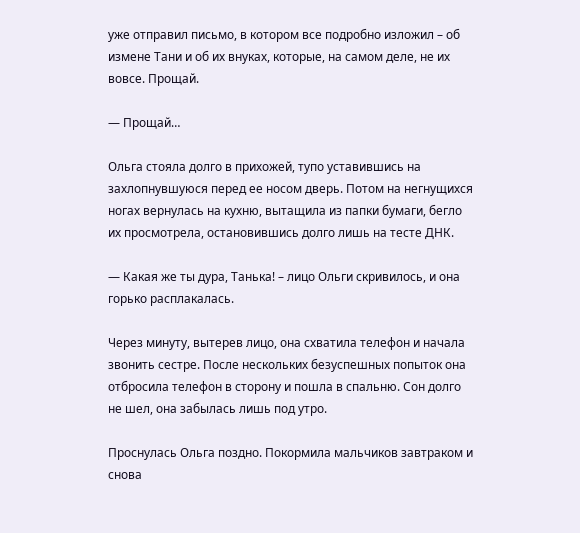уже отправил письмо, в котором все подробно изложил – об измене Тани и об их внуках, которые, на самом деле, не их вовсе. Прощай.

— Прощай…

Ольга стояла долго в прихожей, тупо уставившись на захлопнувшуюся перед ее носом дверь. Потом на негнущихся ногах вернулась на кухню, вытащила из папки бумаги, бегло их просмотрела, остановившись долго лишь на тесте ДНК.

— Какая же ты дура, Танька! – лицо Ольги скривилось, и она горько расплакалась.

Через минуту, вытерев лицо, она схватила телефон и начала звонить сестре. После нескольких безуспешных попыток она отбросила телефон в сторону и пошла в спальню. Сон долго не шел, она забылась лишь под утро.

Проснулась Ольга поздно. Покормила мальчиков завтраком и снова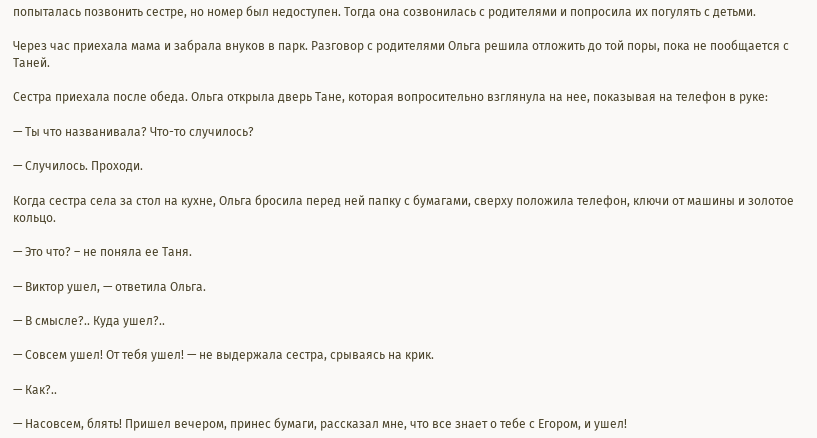попыталась позвонить сестре, но номер был недоступен. Тогда она созвонилась с родителями и попросила их погулять с детьми.

Через час приехала мама и забрала внуков в парк. Разговор с родителями Ольга решила отложить до той поры, пока не пообщается с Таней.

Сестра приехала после обеда. Ольга открыла дверь Тане, которая вопросительно взглянула на нее, показывая на телефон в руке:

— Ты что названивала? Что-то случилось?

— Случилось. Проходи.

Когда сестра села за стол на кухне, Ольга бросила перед ней папку с бумагами, сверху положила телефон, ключи от машины и золотое кольцо.

— Это что? – не поняла ее Таня.

— Виктор ушел, — ответила Ольга.

— В смысле?.. Куда ушел?..

— Совсем ушел! От тебя ушел! — не выдержала сестра, срываясь на крик.

— Как?..

— Насовсем, блять! Пришел вечером, принес бумаги, рассказал мне, что все знает о тебе с Егором, и ушел!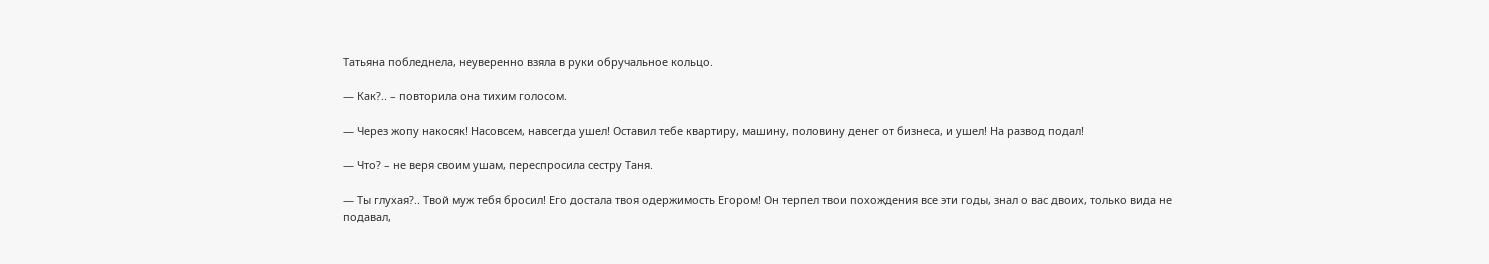Татьяна побледнела, неуверенно взяла в руки обручальное кольцо.

— Как?.. – повторила она тихим голосом.

— Через жопу накосяк! Насовсем, навсегда ушел! Оставил тебе квартиру, машину, половину денег от бизнеса, и ушел! На развод подал!

— Что? – не веря своим ушам, переспросила сестру Таня.

— Ты глухая?.. Твой муж тебя бросил! Его достала твоя одержимость Егором! Он терпел твои похождения все эти годы, знал о вас двоих, только вида не подавал,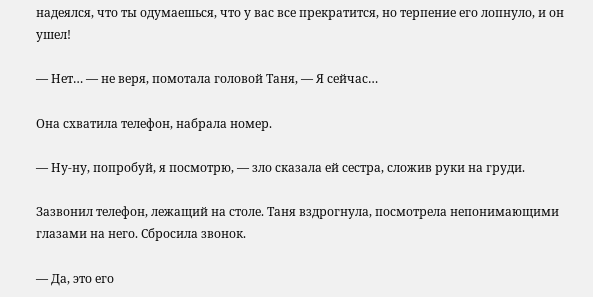надеялся, что ты одумаешься, что у вас все прекратится, но терпение его лопнуло, и он ушел!

— Нет… — не веря, помотала головой Таня, — Я сейчас…

Она схватила телефон, набрала номер.

— Ну-ну, попробуй, я посмотрю, — зло сказала ей сестра, сложив руки на груди.

Зазвонил телефон, лежащий на столе. Таня вздрогнула, посмотрела непонимающими глазами на него. Сбросила звонок.

— Да, это его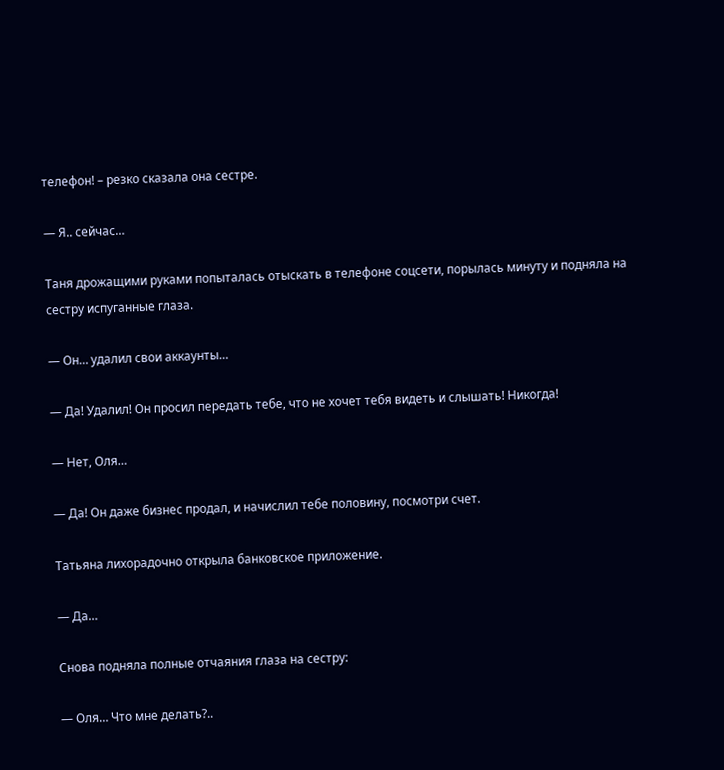телефон! – резко сказала она сестре.

— Я.. сейчас…

Таня дрожащими руками попыталась отыскать в телефоне соцсети, порылась минуту и подняла на сестру испуганные глаза.

— Он… удалил свои аккаунты…

— Да! Удалил! Он просил передать тебе, что не хочет тебя видеть и слышать! Никогда!

— Нет, Оля…

— Да! Он даже бизнес продал, и начислил тебе половину, посмотри счет.

Татьяна лихорадочно открыла банковское приложение.

— Да…

Снова подняла полные отчаяния глаза на сестру:

— Оля… Что мне делать?..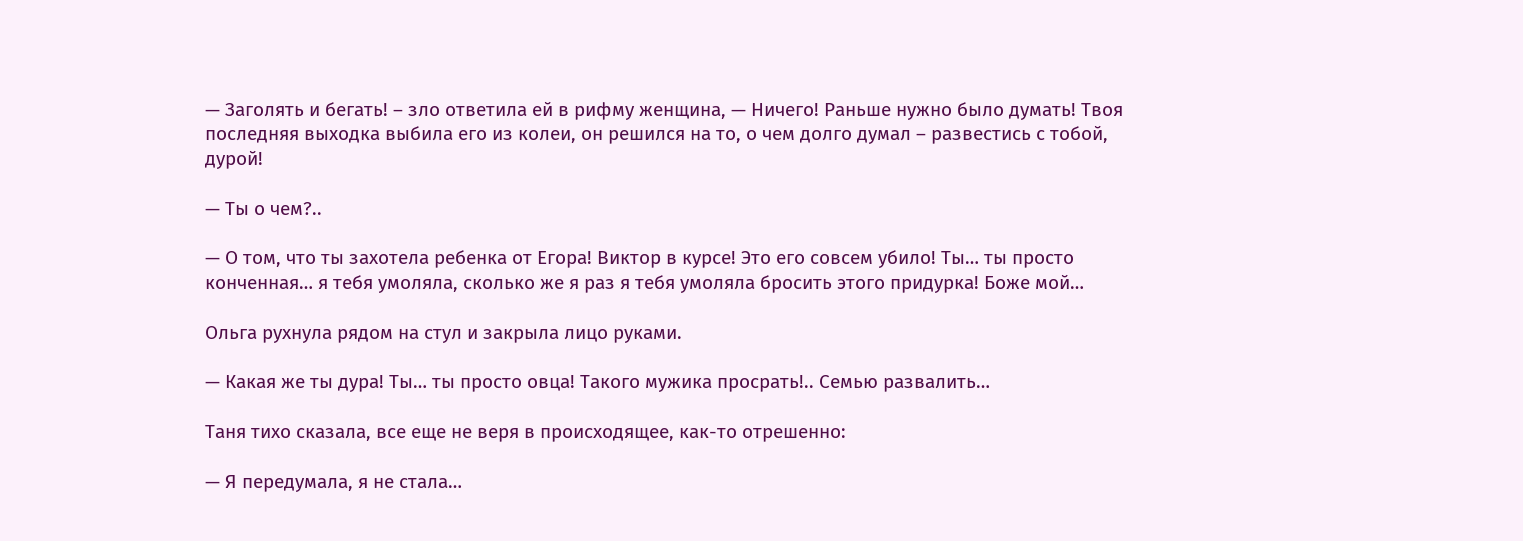— Заголять и бегать! – зло ответила ей в рифму женщина, — Ничего! Раньше нужно было думать! Твоя последняя выходка выбила его из колеи, он решился на то, о чем долго думал – развестись с тобой, дурой!

— Ты о чем?..

— О том, что ты захотела ребенка от Егора! Виктор в курсе! Это его совсем убило! Ты… ты просто конченная… я тебя умоляла, сколько же я раз я тебя умоляла бросить этого придурка! Боже мой…

Ольга рухнула рядом на стул и закрыла лицо руками.

— Какая же ты дура! Ты… ты просто овца! Такого мужика просрать!.. Семью развалить…

Таня тихо сказала, все еще не веря в происходящее, как-то отрешенно:

— Я передумала, я не стала…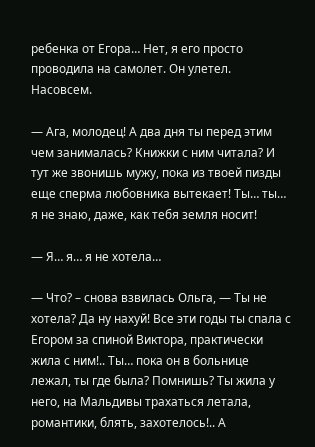ребенка от Егора… Нет, я его просто проводила на самолет. Он улетел. Насовсем.

— Ага, молодец! А два дня ты перед этим чем занималась? Книжки с ним читала? И тут же звонишь мужу, пока из твоей пизды еще сперма любовника вытекает! Ты… ты… я не знаю, даже, как тебя земля носит!

— Я… я… я не хотела…

— Что? – снова взвилась Ольга, — Ты не хотела? Да ну нахуй! Все эти годы ты спала с Егором за спиной Виктора, практически жила с ним!.. Ты… пока он в больнице лежал, ты где была? Помнишь? Ты жила у него, на Мальдивы трахаться летала, романтики, блять, захотелось!.. А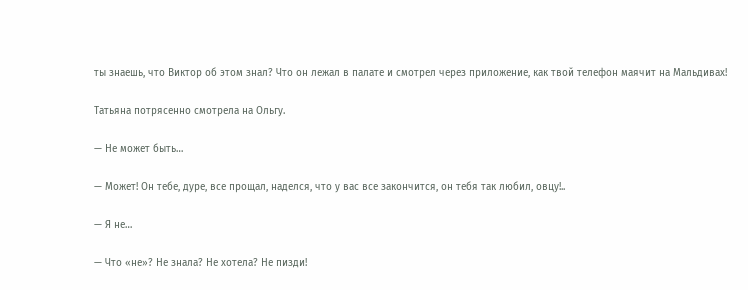ты знаешь, что Виктор об этом знал? Что он лежал в палате и смотрел через приложение, как твой телефон маячит на Мальдивах!

Татьяна потрясенно смотрела на Ольгу.

— Не может быть…

— Может! Он тебе, дуре, все прощал, наделся, что у вас все закончится, он тебя так любил, овцу!..

— Я не…

— Что «не»? Не знала? Не хотела? Не пизди!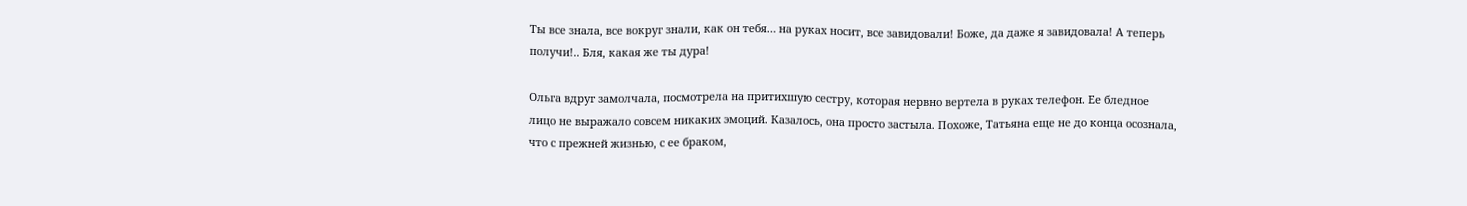Ты все знала, все вокруг знали, как он тебя… на руках носит, все завидовали! Боже, да даже я завидовала! А теперь получи!.. Бля, какая же ты дура!

Ольга вдруг замолчала, посмотрела на притихшую сестру, которая нервно вертела в руках телефон. Ее бледное лицо не выражало совсем никаких эмоций. Казалось, она просто застыла. Похоже, Татьяна еще не до конца осознала, что с прежней жизнью, с ее браком,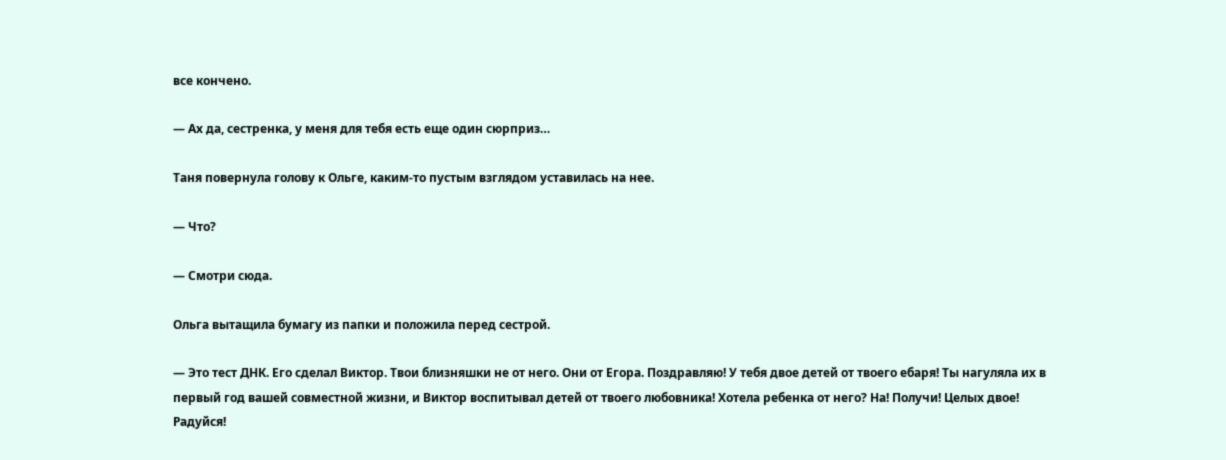все кончено.

— Ах да, сестренка, у меня для тебя есть еще один сюрприз…

Таня повернула голову к Ольге, каким-то пустым взглядом уставилась на нее.

— Что?

— Смотри сюда.

Ольга вытащила бумагу из папки и положила перед сестрой.

— Это тест ДНК. Его сделал Виктор. Твои близняшки не от него. Они от Егора. Поздравляю! У тебя двое детей от твоего ебаря! Ты нагуляла их в первый год вашей совместной жизни, и Виктор воспитывал детей от твоего любовника! Хотела ребенка от него? На! Получи! Целых двое! Радуйся!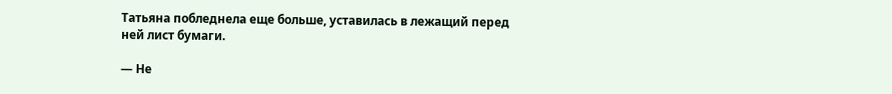Татьяна побледнела еще больше, уставилась в лежащий перед ней лист бумаги.

— Не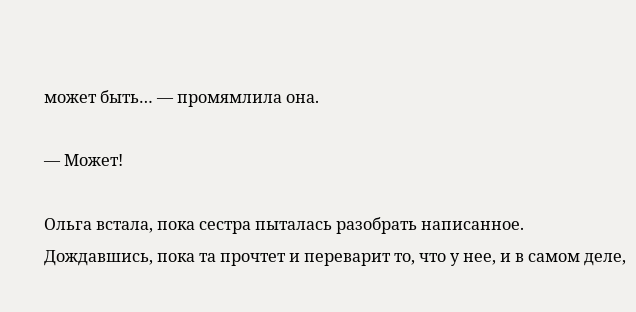может быть… — промямлила она.

— Может!

Ольга встала, пока сестра пыталась разобрать написанное. Дождавшись, пока та прочтет и переварит то, что у нее, и в самом деле,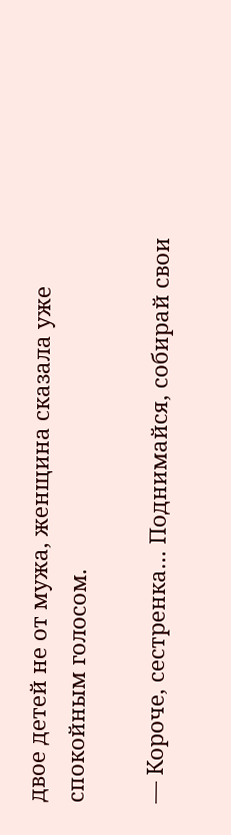двое детей не от мужа, женщина сказала уже спокойным голосом.

— Короче, сестренка… Поднимайся, собирай свои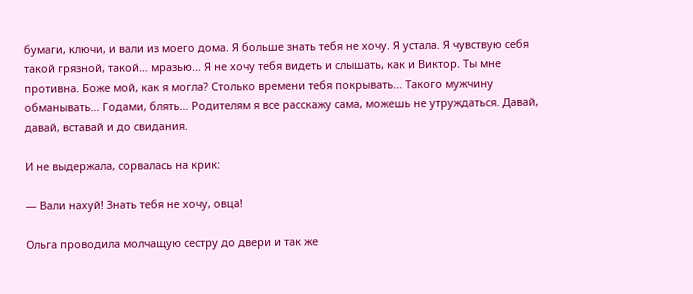бумаги, ключи, и вали из моего дома. Я больше знать тебя не хочу. Я устала. Я чувствую себя такой грязной, такой… мразью… Я не хочу тебя видеть и слышать, как и Виктор. Ты мне противна. Боже мой, как я могла? Столько времени тебя покрывать… Такого мужчину обманывать… Годами, блять… Родителям я все расскажу сама, можешь не утруждаться. Давай, давай, вставай и до свидания.

И не выдержала, сорвалась на крик:

— Вали нахуй! Знать тебя не хочу, овца!

Ольга проводила молчащую сестру до двери и так же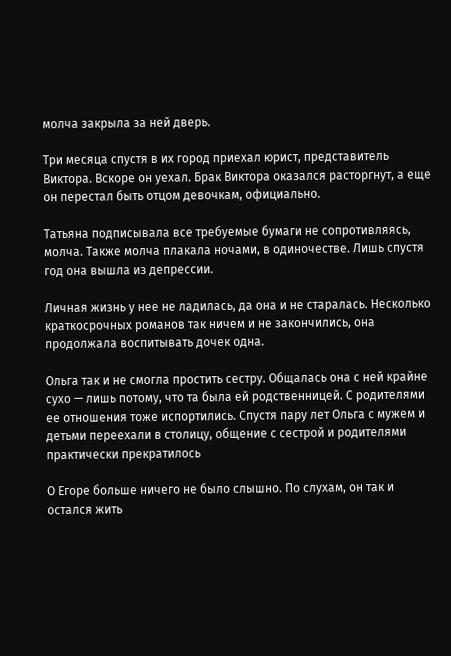молча закрыла за ней дверь.

Три месяца спустя в их город приехал юрист, представитель Виктора. Вскоре он уехал. Брак Виктора оказался расторгнут, а еще он перестал быть отцом девочкам, официально.

Татьяна подписывала все требуемые бумаги не сопротивляясь, молча. Также молча плакала ночами, в одиночестве. Лишь спустя год она вышла из депрессии.

Личная жизнь у нее не ладилась, да она и не старалась. Несколько краткосрочных романов так ничем и не закончились, она продолжала воспитывать дочек одна.

Ольга так и не смогла простить сестру. Общалась она с ней крайне сухо — лишь потому, что та была ей родственницей. С родителями ее отношения тоже испортились. Спустя пару лет Ольга с мужем и детьми переехали в столицу, общение с сестрой и родителями практически прекратилось

О Егоре больше ничего не было слышно. По слухам, он так и остался жить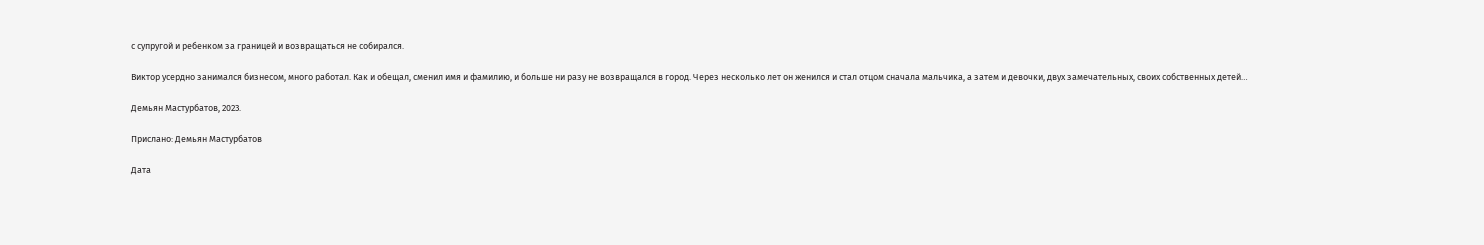с супругой и ребенком за границей и возвращаться не собирался.

Виктор усердно занимался бизнесом, много работал. Как и обещал, сменил имя и фамилию, и больше ни разу не возвращался в город. Через несколько лет он женился и стал отцом сначала мальчика, а затем и девочки, двух замечательных, своих собственных детей…

Демьян Мастурбатов, 2023.

Прислано: Демьян Мастурбатов

Дата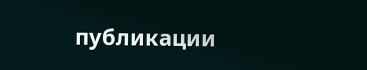публикации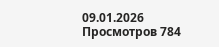09.01.2026
Просмотров 784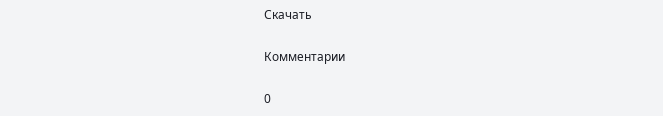Скачать

Комментарии

0